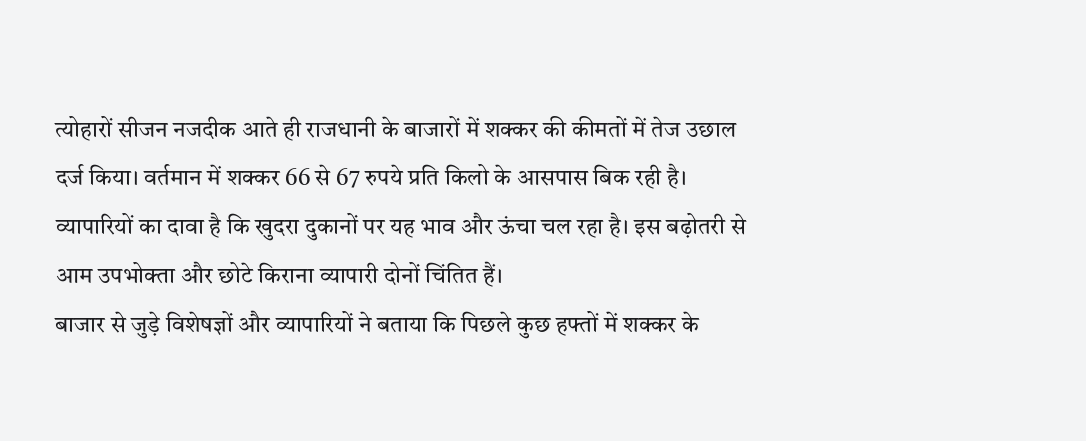त्योहारों सीजन नजदीक आते ही राजधानी के बाजारों में शक्कर की कीमतों में तेज उछाल दर्ज किया। वर्तमान में शक्कर 66 से 67 रुपये प्रति किलो के आसपास बिक रही है। व्यापारियों का दावा है कि खुदरा दुकानों पर यह भाव और ऊंचा चल रहा है। इस बढ़ोतरी से आम उपभोक्ता और छोटे किराना व्यापारी दोनों चिंतित हैं।
बाजार से जुड़े विशेषज्ञों और व्यापारियों ने बताया कि पिछले कुछ हफ्तों में शक्कर के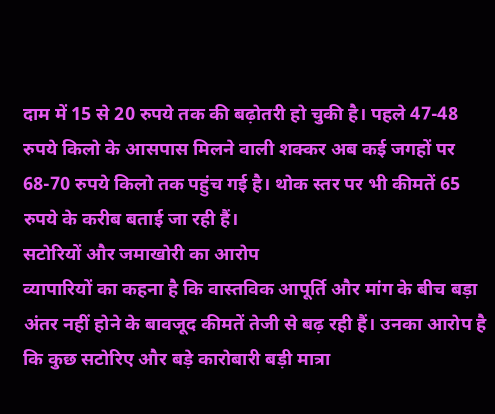दाम में 15 से 20 रुपये तक की बढ़ोतरी हो चुकी है। पहले 47-48 रुपये किलो के आसपास मिलने वाली शक्कर अब कई जगहों पर 68-70 रुपये किलो तक पहुंच गई है। थोक स्तर पर भी कीमतें 65 रुपये के करीब बताई जा रही हैं।
सटोरियों और जमाखोरी का आरोप
व्यापारियों का कहना है कि वास्तविक आपूर्ति और मांग के बीच बड़ा अंतर नहीं होने के बावजूद कीमतें तेजी से बढ़ रही हैं। उनका आरोप है कि कुछ सटोरिए और बड़े कारोबारी बड़ी मात्रा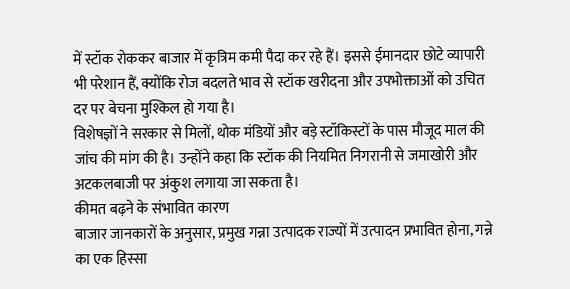में स्टॉक रोककर बाजार में कृत्रिम कमी पैदा कर रहे हैं। इससे ईमानदार छोटे व्यापारी भी परेशान हैं, क्योंकि रोज बदलते भाव से स्टॉक खरीदना और उपभोक्ताओं को उचित दर पर बेचना मुश्किल हो गया है।
विशेषज्ञों ने सरकार से मिलों, थोक मंडियों और बड़े स्टॉकिस्टों के पास मौजूद माल की जांच की मांग की है। उन्होंने कहा कि स्टॉक की नियमित निगरानी से जमाखोरी और अटकलबाजी पर अंकुश लगाया जा सकता है।
कीमत बढ़ने के संभावित कारण
बाजार जानकारों के अनुसार, प्रमुख गन्ना उत्पादक राज्यों में उत्पादन प्रभावित होना, गन्ने का एक हिस्सा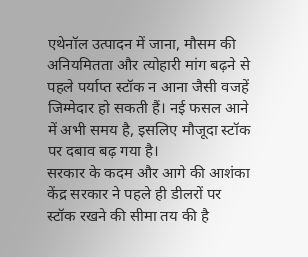एथेनॉल उत्पादन में जाना, मौसम की अनियमितता और त्योहारी मांग बढ़ने से पहले पर्याप्त स्टॉक न आना जैसी वजहें जिम्मेदार हो सकती हैं। नई फसल आने में अभी समय है, इसलिए मौजूदा स्टॉक पर दबाव बढ़ गया है।
सरकार के कदम और आगे की आशंका
केंद्र सरकार ने पहले ही डीलरों पर स्टॉक रखने की सीमा तय की है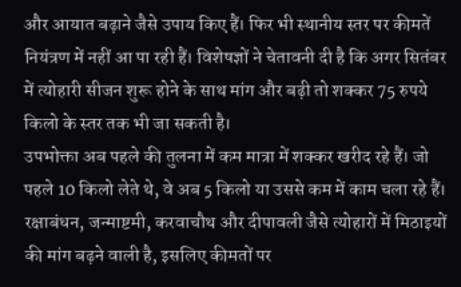और आयात बढ़ाने जैसे उपाय किए हैं। फिर भी स्थानीय स्तर पर कीमतें नियंत्रण में नहीं आ पा रही हैं। विशेषज्ञों ने चेतावनी दी है कि अगर सितंबर में त्योहारी सीजन शुरू होने के साथ मांग और बढ़ी तो शक्कर 75 रुपये किलो के स्तर तक भी जा सकती है।
उपभोक्ता अब पहले की तुलना में कम मात्रा में शक्कर खरीद रहे हैं। जो पहले 10 किलो लेते थे, वे अब 5 किलो या उससे कम में काम चला रहे हैं। रक्षाबंधन, जन्माष्टमी, करवाचौथ और दीपावली जैसे त्योहारों में मिठाइयों की मांग बढ़ने वाली है, इसलिए कीमतों पर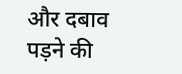और दबाव पड़ने की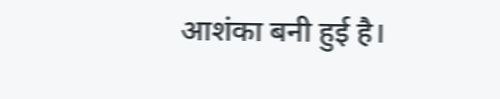आशंका बनी हुई है।